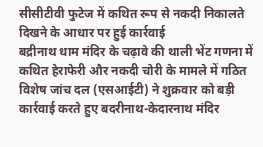सीसीटीवी फुटेज में कथित रूप से नकदी निकालते दिखने के आधार पर हुई कार्रवाई
बद्रीनाथ धाम मंदिर के चढ़ावे की थाली भेंट गणना में कथित हेराफेरी और नकदी चोरी के मामले में गठित विशेष जांच दल (एसआईटी) ने शुक्रवार को बड़ी कार्रवाई करते हुए बदरीनाथ-केदारनाथ मंदिर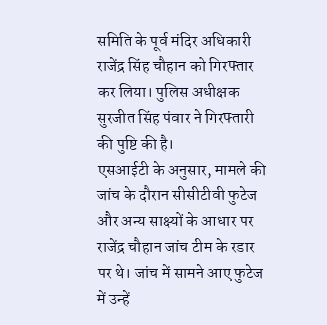समिति के पूर्व मंदिर अधिकारी राजेंद्र सिंह चौहान को गिरफ्तार कर लिया। पुलिस अधीक्षक सुरजीत सिंह पंवार ने गिरफ्तारी की पुष्टि की है।
एसआईटी के अनुसार, मामले की जांच के दौरान सीसीटीवी फुटेज और अन्य साक्ष्यों के आधार पर राजेंद्र चौहान जांच टीम के रडार पर थे। जांच में सामने आए फुटेज में उन्हें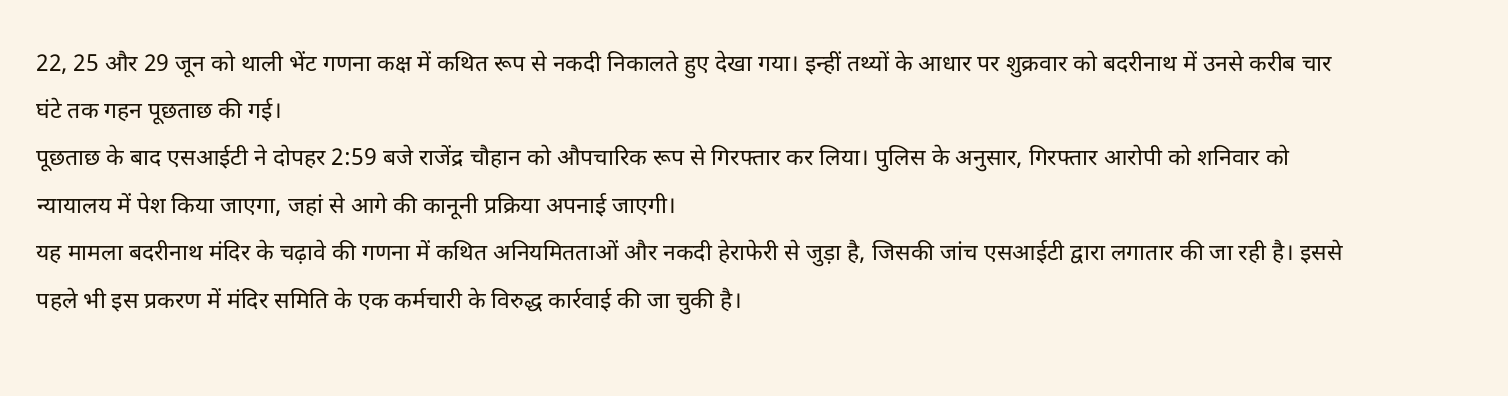22, 25 और 29 जून को थाली भेंट गणना कक्ष में कथित रूप से नकदी निकालते हुए देखा गया। इन्हीं तथ्यों के आधार पर शुक्रवार को बदरीनाथ में उनसे करीब चार घंटे तक गहन पूछताछ की गई।
पूछताछ के बाद एसआईटी ने दोपहर 2:59 बजे राजेंद्र चौहान को औपचारिक रूप से गिरफ्तार कर लिया। पुलिस के अनुसार, गिरफ्तार आरोपी को शनिवार को न्यायालय में पेश किया जाएगा, जहां से आगे की कानूनी प्रक्रिया अपनाई जाएगी।
यह मामला बदरीनाथ मंदिर के चढ़ावे की गणना में कथित अनियमितताओं और नकदी हेराफेरी से जुड़ा है, जिसकी जांच एसआईटी द्वारा लगातार की जा रही है। इससे पहले भी इस प्रकरण में मंदिर समिति के एक कर्मचारी के विरुद्ध कार्रवाई की जा चुकी है।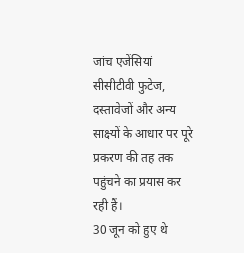जांच एजेंसियां सीसीटीवी फुटेज, दस्तावेजों और अन्य साक्ष्यों के आधार पर पूरे प्रकरण की तह तक पहुंचने का प्रयास कर रही हैं।
30 जून को हुए थे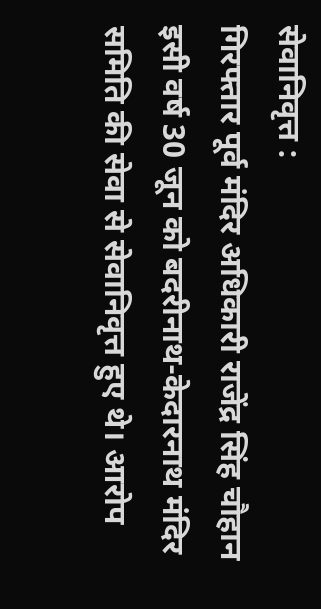सेवानिवृत्त :
गिरफ्तार पूर्व मंदिर अधिकारी राजेंद्र सिंह चौहान इसी वर्ष 30 जून को बदरीनाथ-केदारनाथ मंदिर समिति की सेवा से सेवानिवृत्त हुए थे। आरोप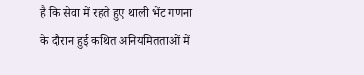है कि सेवा में रहते हुए थाली भेंट गणना के दौरान हुई कथित अनियमितताओं में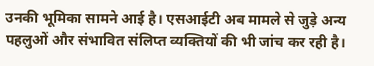उनकी भूमिका सामने आई है। एसआईटी अब मामले से जुड़े अन्य पहलुओं और संभावित संलिप्त व्यक्तियों की भी जांच कर रही है।